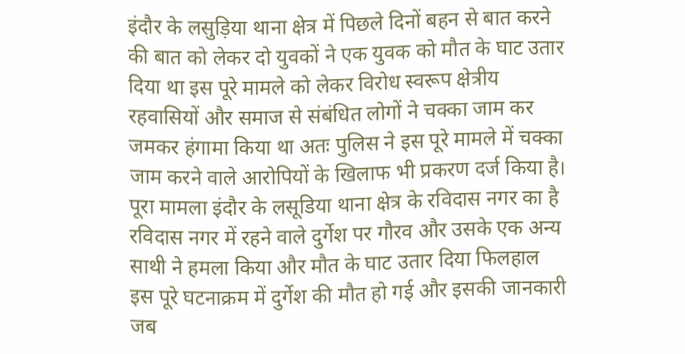इंदौर के लसुड़िया थाना क्षेत्र में पिछले दिनों बहन से बात करने की बात को लेकर दो युवकों ने एक युवक को मौत के घाट उतार दिया था इस पूरे मामले को लेकर विरोध स्वरूप क्षेत्रीय रहवासियों और समाज से संबंधित लोगों ने चक्का जाम कर जमकर हंगामा किया था अतः पुलिस ने इस पूरे मामले में चक्का जाम करने वाले आरोपियों के खिलाफ भी प्रकरण दर्ज किया है।
पूरा मामला इंदौर के लसूडिया थाना क्षेत्र के रविदास नगर का है रविदास नगर में रहने वाले दुर्गेश पर गौरव और उसके एक अन्य साथी ने हमला किया और मौत के घाट उतार दिया फिलहाल इस पूरे घटनाक्रम में दुर्गेश की मौत हो गई और इसकी जानकारी जब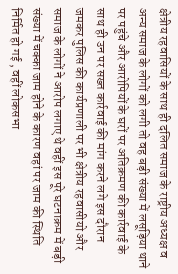क्षेत्रीय रहवासियों के साथ ही दलित समाज के राष्ट्रीय अध्यक्ष व अन्य समाज के लोगों को लगी तो वह बड़ी संख्या में लसूड़िया थाने पर पहुंचे और आरोपियों के घरों पर अतिक्रमण की कार्रवाई के साथ ही उन पर सख्त कार्रवाई की मांग करने लगे इस दौरान जमकर पुलिस की कार्यप्रणाली पर भी क्षेत्रीय रहवासीयो और समाज के लोगों ने आरोप लगाए थे वहीं इस पूरे घटनाक्रम में बड़ी संख्या में चक्का जाम होने के कारण वहां पर जाम की स्थिति निर्मित हो गई , वहीं लोकसभा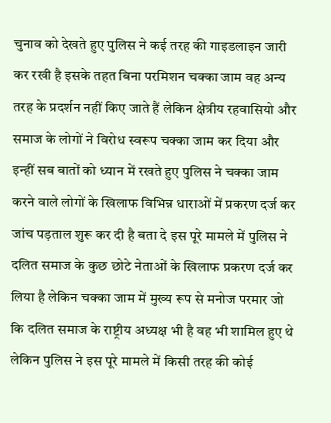चुनाव को देखते हुए पुलिस ने कई तरह की गाइडलाइन जारी कर रखी है इसके तहत बिना परमिशन चक्का जाम वह अन्य तरह के प्रदर्शन नहीं किए जाते हैं लेकिन क्षेत्रीय रहवासियो और समाज के लोगों ने विरोध स्वरूप चक्का जाम कर दिया और इन्हीं सब बातों को ध्यान में रखते हुए पुलिस ने चक्का जाम करने वाले लोगों के खिलाफ विभिन्न धाराओं में प्रकरण दर्ज कर जांच पड़ताल शुरू कर दी है बता दे इस पूरे मामले में पुलिस ने दलित समाज के कुछ छोटे नेताओं के खिलाफ प्रकरण दर्ज कर लिया है लेकिन चक्का जाम में मुख्य रूप से मनोज परमार जो कि दलित समाज के राष्ट्रीय अध्यक्ष भी है वह भी शामिल हुए थे लेकिन पुलिस ने इस पूरे मामले में किसी तरह की कोई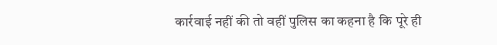कार्रवाई नहीं की तो वहीं पुलिस का कहना है कि पूरे ही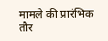मामले की प्रारंभिक तौर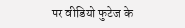पर वीडियो फुटेज के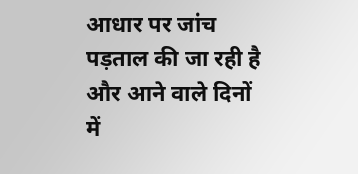आधार पर जांच पड़ताल की जा रही है और आने वाले दिनों में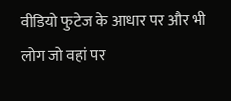वीडियो फुटेज के आधार पर और भी लोग जो वहां पर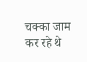चक्का जाम कर रहे थे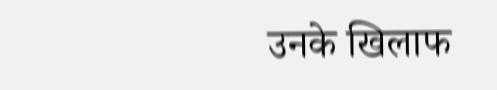उनके खिलाफ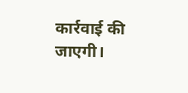कार्रवाई की जाएगी।